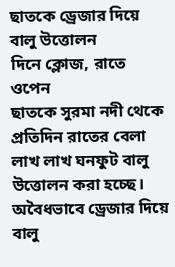ছাতকে ড্রেজার দিয়ে বালু উত্তোলন
দিনে ক্লোজ, রাতে ওপেন
ছাতকে সুরমা নদী থেকে প্রতিদিন রাতের বেলা লাখ লাখ ঘনফুট বালু উত্তোলন করা হচ্ছে। অবৈধভাবে ড্রেজার দিয়ে বালু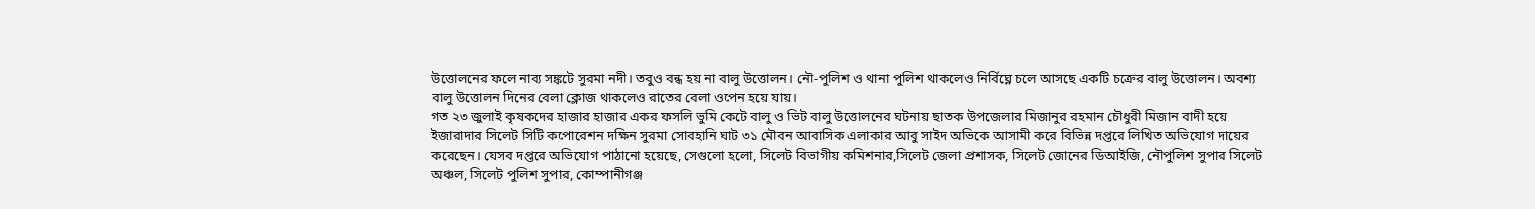উত্তোলনের ফলে নাব্য সঙ্কটে সুরমা নদী। তবুও বন্ধ হয় না বালু উত্তোলন। নৌ-পুলিশ ও থানা পুলিশ থাকলেও নির্বিঘ্নে চলে আসছে একটি চক্রের বালু উত্তোলন। অবশ্য বালু উত্তোলন দিনের বেলা ক্লোজ থাকলেও রাতের বেলা ওপেন হয়ে যায়।
গত ২৩ জুলাই কৃষকদের হাজার হাজার একর ফসলি ভুমি কেটে বালু ও ভিট বালু উত্তোলনের ঘটনায় ছাতক উপজেলার মিজানুর রহমান চৌধুরী মিজান বাদী হয়ে ইজারাদার সিলেট সিটি কপোরেশন দক্ষিন সুরমা সোবহানি ঘাট ৩১ মৌবন আবাসিক এলাকার আবু সাইদ অভিকে আসামী করে বিভিন্ন দপ্তরে লিখিত অভিযোগ দায়ের করেছেন। যেসব দপ্তরে অভিযোগ পাঠানো হয়েছে, সেগুলো হলো, সিলেট বিভাগীয় কমিশনার,সিলেট জেলা প্রশাসক, সিলেট জোনের ডিআইজি, নৌপুলিশ সুপার সিলেট অঞ্চল, সিলেট পুলিশ সুপার, কোম্পানীগঞ্জ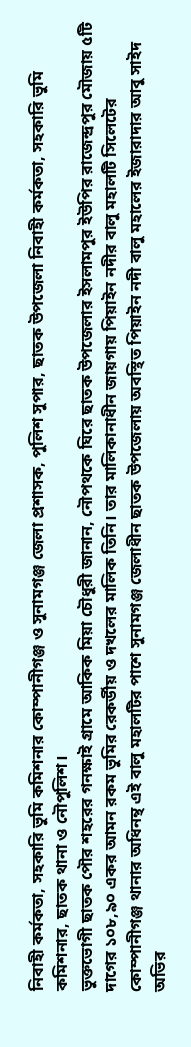নিবাহী কর্মকতা, সহকারি ভুমি কমিশনার কোম্পানীগঞ্জ ও সুনামগঞ্জ জেলা প্রশাসক, পুলিশ সুপার, ছাতক উপজেলা নিবাহী কর্মকতা, সহকারি ভুমি কমিশনার, ছাতক থানা ও নৌপুলিশ।
ভুক্তভোগী ছাতক পৌর শহরের গনক্ষাই গ্রামে আকিক মিয়া চৌধুরী জানান, নৌপথকে ঘিরে ছাতক উপজেলার ইসলামপুর ইউপির রাজেন্দ্রপুর মৌজায় ৫টি দাগের ১০৮,৯০ একর আমন রকম ভুমির রেকর্ডীয় ও দখলের মালিক তিনি। তার মালিকানাধীন জায়গায় পিয়াইন নদীর বালু মহালটি সিলেটের কোম্পানীগঞ্জ থানার অধিনন্থ এই বালু মহালটির পাশে সুনামগঞ্জ জেলাধীন ছাতক উপজেলায় অবস্থিত পিয়াইন নদী বালু মহালের ইজারাদার আবু সাইদ অভির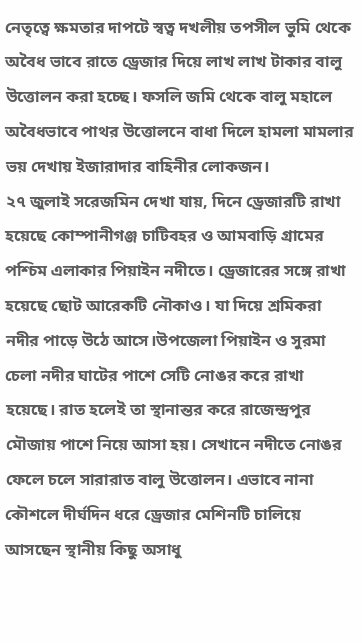নেতৃত্বে ক্ষমতার দাপটে স্বত্ব দখলীয় তপসীল ভুমি থেকে অবৈধ ভাবে রাতে ড্রেজার দিয়ে লাখ লাখ টাকার বালু উত্তোলন করা হচ্ছে। ফসলি জমি থেকে বালু মহালে অবৈধভাবে পাথর উত্তোলনে বাধা দিলে হামলা মামলার ভয় দেখায় ইজারাদার বাহিনীর লোকজন।
২৭ জুলাই সরেজমিন দেখা যায়, দিনে ড্রেজারটি রাখা হয়েছে কোম্পানীগঞ্জ চাটিবহর ও আমবাড়ি গ্রামের পশ্চিম এলাকার পিয়াইন নদীতে। ড্রেজারের সঙ্গে রাখা হয়েছে ছোট আরেকটি নৌকাও। যা দিয়ে শ্রমিকরা নদীর পাড়ে উঠে আসে।উপজেলা পিয়াইন ও সুরমা চেলা নদীর ঘাটের পাশে সেটি নোঙর করে রাখা হয়েছে। রাত হলেই তা স্থানান্তর করে রাজেন্দ্রপুর মৌজায় পাশে নিয়ে আসা হয়। সেখানে নদীতে নোঙর ফেলে চলে সারারাত বালু উত্তোলন। এভাবে নানা কৌশলে দীর্ঘদিন ধরে ড্রেজার মেশিনটি চালিয়ে আসছেন স্থানীয় কিছু অসাধু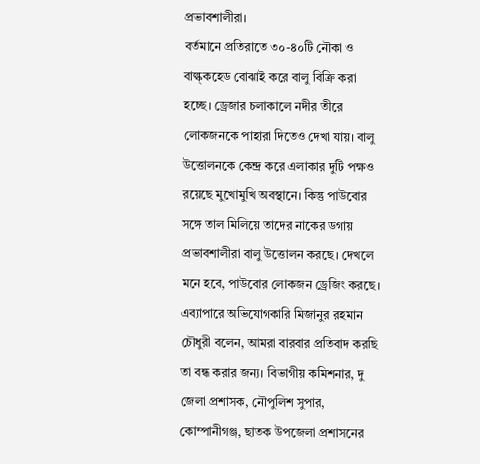প্রভাবশালীরা।
বর্তমানে প্রতিরাতে ৩০-৪০টি নৌকা ও বাল্ক্কহেড বোঝাই করে বালু বিক্রি করা হচ্ছে। ড্রেজার চলাকালে নদীর তীরে লোকজনকে পাহারা দিতেও দেখা যায়। বালু উত্তোলনকে কেন্দ্র করে এলাকার দুটি পক্ষও রয়েছে মুখোমুখি অবস্থানে। কিন্তু পাউবোর সঙ্গে তাল মিলিয়ে তাদের নাকের ডগায় প্রভাবশালীরা বালু উত্তোলন করছে। দেখলে মনে হবে, পাউবোর লোকজন ড্রেজিং করছে।
এব্যাপারে অভিযোগকারি মিজানুর রহমান চৌধুরী বলেন, আমরা বারবার প্রতিবাদ করছি তা বন্ধ করার জন্য। বিভাগীয় কমিশনার, দু জেলা প্রশাসক, নৌপুলিশ সুপার, কোম্পানীগঞ্জ, ছাতক উপজেলা প্রশাসনের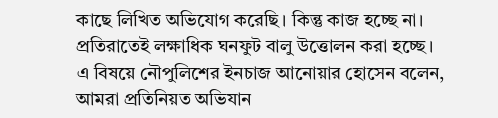কাছে লিখিত অভিযোগ করেছি। কিন্তু কাজ হচ্ছে না। প্রতিরাতেই লক্ষাধিক ঘনফুট বালু উত্তোলন করা হচ্ছে।
এ বিষয়ে নৌপুলিশের ইনচাজ আনোয়ার হোসেন বলেন, আমরা প্রতিনিয়ত অভিযান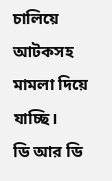চালিয়ে আটকসহ মামলা দিয়ে যাচ্ছি।
ডি আর ডি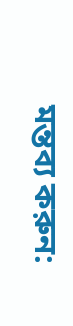মন্তব্য করুন: